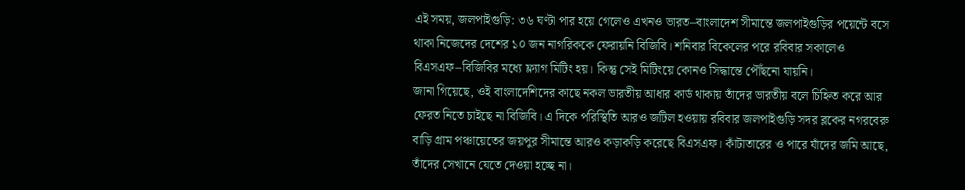এই সময়, জলপাইগুড়ি: ৩৬ ঘণ্টা পার হয়ে গেলেও এখনও ভারত–বাংলাদেশ সীমান্তে জলপাইগুড়ির পয়েন্টে বসে থাকা নিজেদের দেশের ১০ জন নাগরিককে ফেরায়নি বিজিবি। শনিবার বিকেলের পরে রবিবার সকালেও বিএসএফ–বিজিবির মধ্যে ফ্ল্যাগ মিটিং হয়। কিন্তু সেই মিটিংয়ে কোনও সিদ্ধান্তে পৌঁছনো যায়নি।
জানা গিয়েছে, ওই বাংলাদেশিদের কাছে নকল ভারতীয় আধার কার্ড থাকায় তাঁদের ভারতীয় বলে চিহ্নিত করে আর ফেরত নিতে চাইছে না বিজিবি। এ দিকে পরিস্থিতি আরও জটিল হওয়ায় রবিবার জলপাইগুড়ি সদর ব্লকের নগরবেরু বাড়ি গ্রাম পঞ্চায়েতের জয়পুর সীমান্তে আরও কড়াকড়ি করেছে বিএসএফ। কাঁটাতারের ও পারে যাঁদের জমি আছে, তাঁদের সেখানে যেতে দেওয়া হচ্ছে না।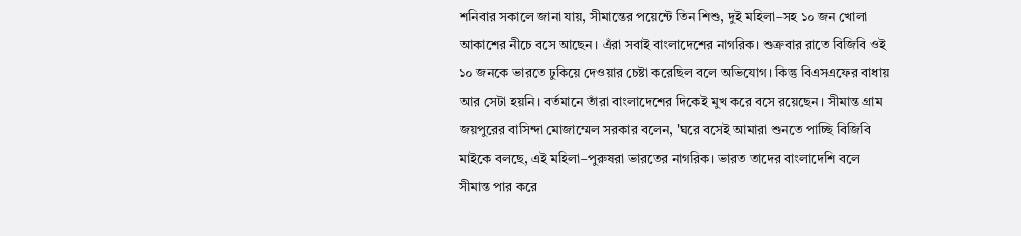শনিবার সকালে জানা যায়, সীমান্তের পয়েন্টে তিন শিশু, দুই মহিলা–সহ ১০ জন খোলা আকাশের নীচে বসে আছেন। এঁরা সবাই বাংলাদেশের নাগরিক। শুক্রবার রাতে বিজিবি ওই ১০ জনকে ভারতে ঢুকিয়ে দেওয়ার চেষ্টা করেছিল বলে অভিযোগ। কিন্তু বিএসএফের বাধায় আর সেটা হয়নি। বর্তমানে তাঁরা বাংলাদেশের দিকেই মুখ করে বসে রয়েছেন। সীমান্ত গ্রাম জয়পুরের বাসিন্দা মোজাম্মেল সরকার বলেন, 'ঘরে বসেই আমারা শুনতে পাচ্ছি বিজিবি মাইকে বলছে, এই মহিলা–পুরুষরা ভারতের নাগরিক। ভারত তাদের বাংলাদেশি বলে সীমান্ত পার করে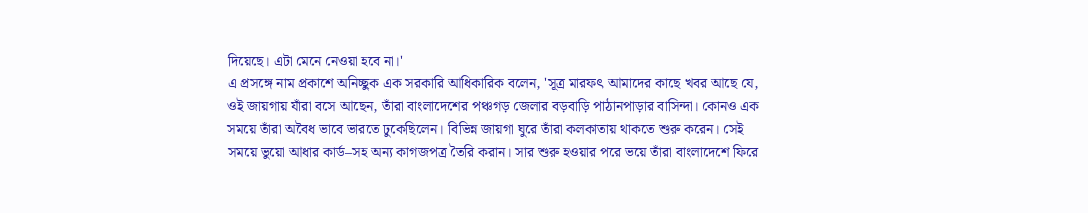দিয়েছে। এটা মেনে নেওয়া হবে না।'
এ প্রসঙ্গে নাম প্রকাশে অনিচ্ছুক এক সরকারি আধিকারিক বলেন, 'সূত্র মারফৎ আমাদের কাছে খবর আছে যে, ওই জায়গায় যাঁরা বসে আছেন, তাঁরা বাংলাদেশের পঞ্চগড় জেলার বড়বাড়ি পাঠানপাড়ার বাসিন্দা। কোনও এক সময়ে তাঁরা অবৈধ ভাবে ভারতে ঢুকেছিলেন। বিভিন্ন জায়গা ঘুরে তাঁরা কলকাতায় থাকতে শুরু করেন। সেই সময়ে ভুয়ো আধার কার্ড–সহ অন্য কাগজপত্র তৈরি করান। সার শুরু হওয়ার পরে ভয়ে তাঁরা বাংলাদেশে ফিরে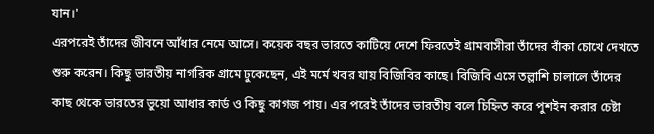যান।'
এরপরেই তাঁদের জীবনে আঁধার নেমে আসে। কয়েক বছর ভারতে কাটিয়ে দেশে ফিরতেই গ্রামবাসীরা তাঁদের বাঁকা চোখে দেখতে শুরু করেন। কিছু ভারতীয় নাগরিক গ্রামে ঢুকেছেন, এই মর্মে খবর যায় বিজিবির কাছে। বিজিবি এসে তল্লাশি চালালে তাঁদের কাছ থেকে ভারতের ভুয়ো আধার কার্ড ও কিছু কাগজ পায়। এর পরেই তাঁদের ভারতীয় বলে চিহ্নিত করে পুশইন করার চেষ্টা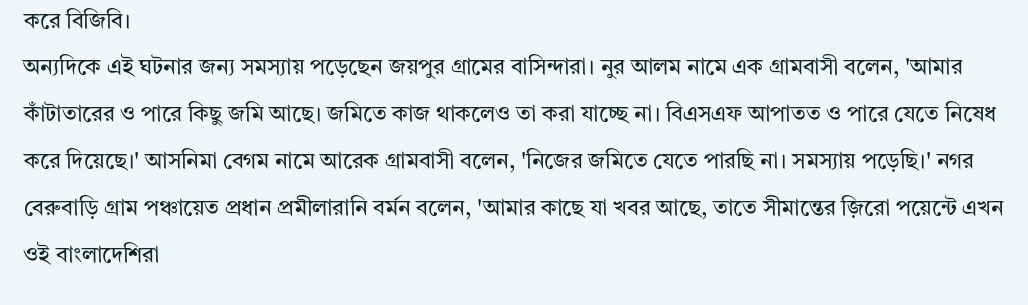করে বিজিবি।
অন্যদিকে এই ঘটনার জন্য সমস্যায় পড়েছেন জয়পুর গ্রামের বাসিন্দারা। নুর আলম নামে এক গ্রামবাসী বলেন, 'আমার কাঁটাতারের ও পারে কিছু জমি আছে। জমিতে কাজ থাকলেও তা করা যাচ্ছে না। বিএসএফ আপাতত ও পারে যেতে নিষেধ করে দিয়েছে।' আসনিমা বেগম নামে আরেক গ্রামবাসী বলেন, 'নিজের জমিতে যেতে পারছি না। সমস্যায় পড়েছি।' নগর বেরুবাড়ি গ্রাম পঞ্চায়েত প্রধান প্রমীলারানি বর্মন বলেন, 'আমার কাছে যা খবর আছে, তাতে সীমান্তের জ়িরো পয়েন্টে এখন ওই বাংলাদেশিরা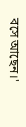বসে আছেন।'